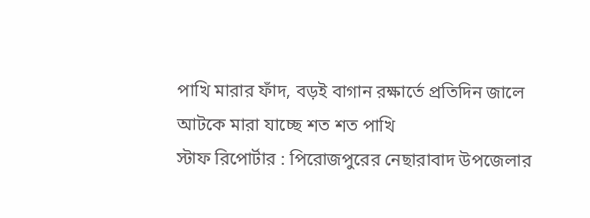পাখি মারার ফাঁদ, বড়ই বাগান রক্ষার্তে প্রতিদিন জালে আটকে মারা যাচ্ছে শত শত পাখি
স্টাফ রিপোর্টার : পিরোজপুরের নেছারাবাদ উপজেলার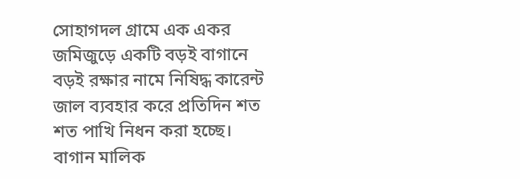সোহাগদল গ্রামে এক একর জমিজুড়ে একটি বড়ই বাগানে বড়ই রক্ষার নামে নিষিদ্ধ কারেন্ট জাল ব্যবহার করে প্রতিদিন শত শত পাখি নিধন করা হচ্ছে। বাগান মালিক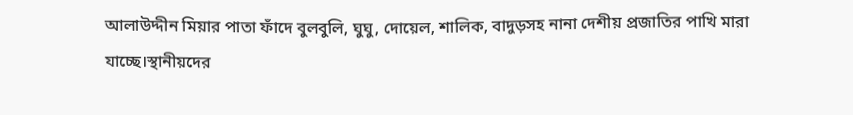আলাউদ্দীন মিয়ার পাতা ফাঁদে বুলবুলি, ঘুঘু, দোয়েল, শালিক, বাদুড়সহ নানা দেশীয় প্রজাতির পাখি মারা যাচ্ছে।স্থানীয়দের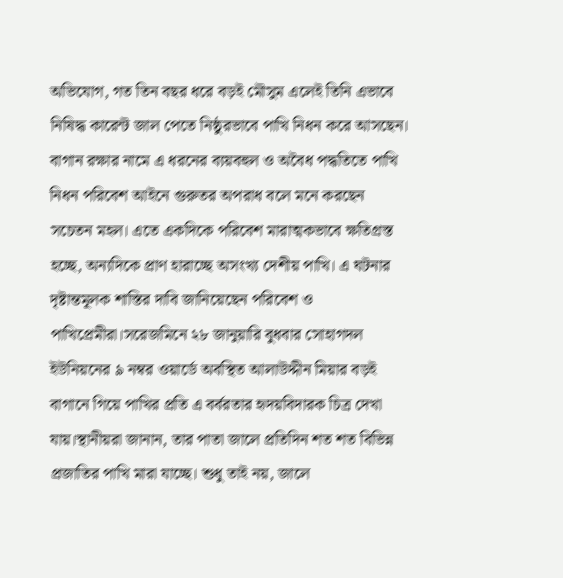অভিযোগ, গত তিন বছর ধরে বড়ই মৌসুম এলেই তিনি এভাবে নিষিদ্ধ কারেন্ট জাল পেতে নিষ্ঠুরভাবে পাখি নিধন করে আসছেন। বাগান রক্ষার নামে এ ধরনের ব্যয়বহুল ও অবৈধ পদ্ধতিতে পাখি নিধন পরিবেশ আইনে গুরুতর অপরাধ বলে মনে করছেন সচেতন মহল। এতে একদিকে পরিবেশ মারাত্মকভাবে ক্ষতিগ্রস্ত হচ্ছে, অন্যদিকে প্রাণ হারাচ্ছে অসংখ্য দেশীয় পাখি। এ ঘটনার দৃষ্টান্তমূলক শাস্তির দাবি জানিয়েছেন পরিবেশ ও পাখিপ্রেমীরা।সরেজমিনে ২৮ জানুয়ারি বুধবার সোহাগদল ইউনিয়নের ৯ নম্বর ওয়ার্ডে অবস্থিত আলাউদ্দীন মিয়ার বড়ই বাগানে গিয়ে পাখির প্রতি এ বর্বরতার হৃদয়বিদারক চিত্র দেখা যায়।স্থানীয়রা জানান, তার পাতা জালে প্রতিদিন শত শত বিভিন্ন প্রজাতির পাখি মারা যাচ্ছে। শুধু তাই নয়, জালে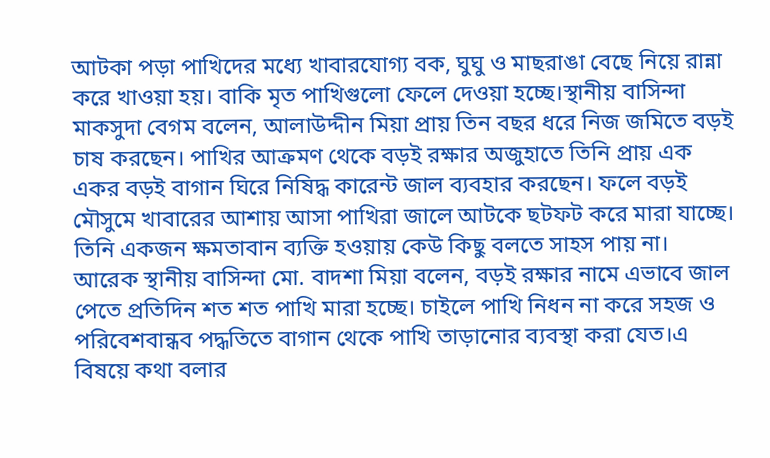আটকা পড়া পাখিদের মধ্যে খাবারযোগ্য বক, ঘুঘু ও মাছরাঙা বেছে নিয়ে রান্না করে খাওয়া হয়। বাকি মৃত পাখিগুলো ফেলে দেওয়া হচ্ছে।স্থানীয় বাসিন্দা মাকসুদা বেগম বলেন, আলাউদ্দীন মিয়া প্রায় তিন বছর ধরে নিজ জমিতে বড়ই চাষ করছেন। পাখির আক্রমণ থেকে বড়ই রক্ষার অজুহাতে তিনি প্রায় এক একর বড়ই বাগান ঘিরে নিষিদ্ধ কারেন্ট জাল ব্যবহার করছেন। ফলে বড়ই মৌসুমে খাবারের আশায় আসা পাখিরা জালে আটকে ছটফট করে মারা যাচ্ছে। তিনি একজন ক্ষমতাবান ব্যক্তি হওয়ায় কেউ কিছু বলতে সাহস পায় না। আরেক স্থানীয় বাসিন্দা মো. বাদশা মিয়া বলেন, বড়ই রক্ষার নামে এভাবে জাল পেতে প্রতিদিন শত শত পাখি মারা হচ্ছে। চাইলে পাখি নিধন না করে সহজ ও পরিবেশবান্ধব পদ্ধতিতে বাগান থেকে পাখি তাড়ানোর ব্যবস্থা করা যেত।এ বিষয়ে কথা বলার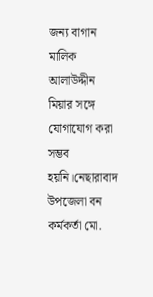জন্য বাগান মালিক আলাউদ্দীন মিয়ার সঙ্গে যোগাযোগ করা সম্ভব হয়নি।নেছারাবাদ উপজেলা বন কর্মকর্তা মো.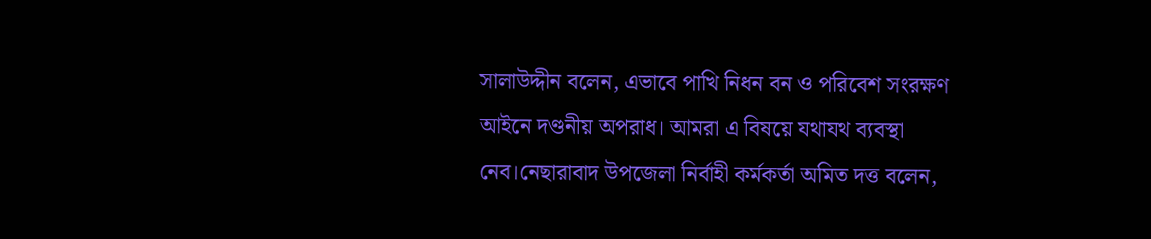সালাউদ্দীন বলেন, এভাবে পাখি নিধন বন ও পরিবেশ সংরক্ষণ আইনে দণ্ডনীয় অপরাধ। আমরা এ বিষয়ে যথাযথ ব্যবস্থা নেব।নেছারাবাদ উপজেলা নির্বাহী কর্মকর্তা অমিত দত্ত বলেন,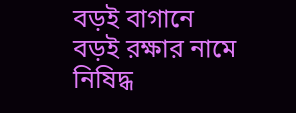বড়ই বাগানে বড়ই রক্ষার নামে নিষিদ্ধ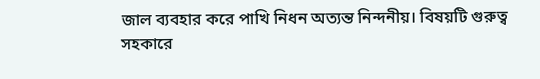জাল ব্যবহার করে পাখি নিধন অত্যন্ত নিন্দনীয়। বিষয়টি গুরুত্ব সহকারে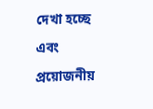দেখা হচ্ছে এবং প্রয়োজনীয়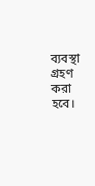ব্যবস্থা গ্রহণ করা হবে।